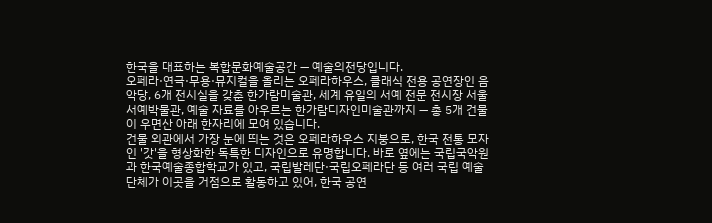한국을 대표하는 복합문화예술공간 — 예술의전당입니다.
오페라·연극·무용·뮤지컬을 올리는 오페라하우스, 클래식 전용 공연장인 음악당, 6개 전시실을 갖춘 한가람미술관, 세계 유일의 서예 전문 전시장 서울서예박물관, 예술 자료를 아우르는 한가람디자인미술관까지 — 총 5개 건물이 우면산 아래 한자리에 모여 있습니다.
건물 외관에서 가장 눈에 띄는 것은 오페라하우스 지붕으로, 한국 전통 모자인 '갓'을 형상화한 독특한 디자인으로 유명합니다. 바로 옆에는 국립국악원과 한국예술종합학교가 있고, 국립발레단·국립오페라단 등 여러 국립 예술단체가 이곳을 거점으로 활동하고 있어, 한국 공연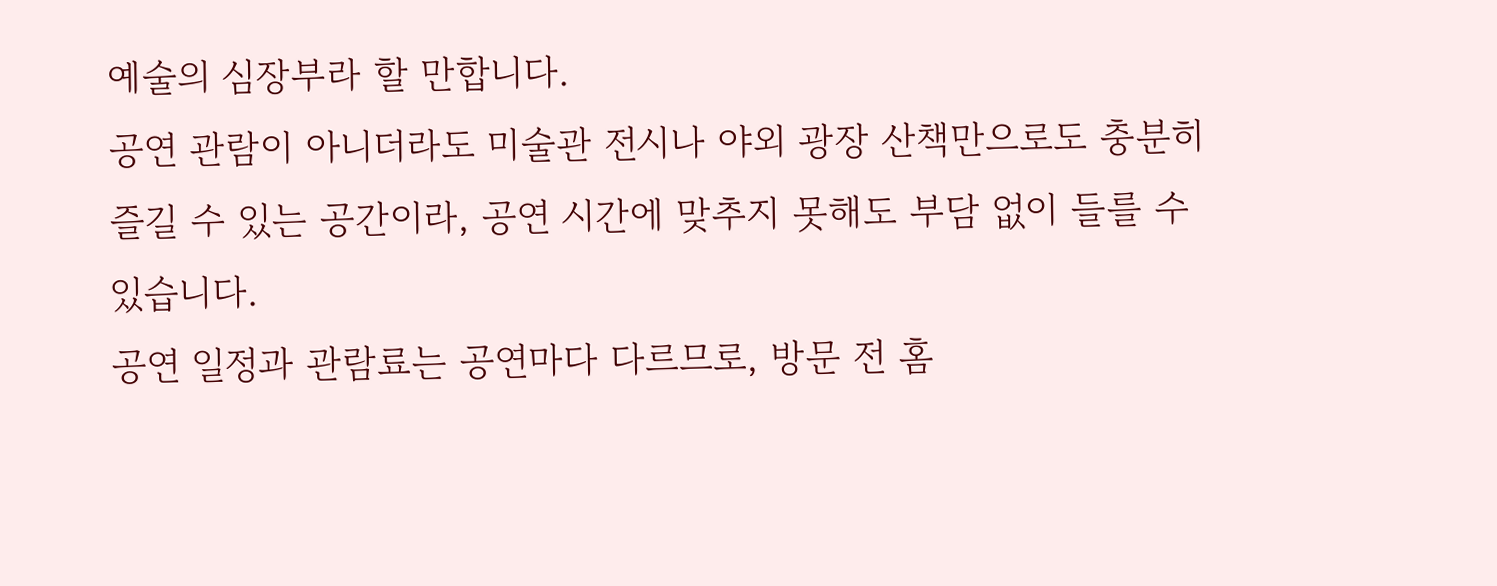예술의 심장부라 할 만합니다.
공연 관람이 아니더라도 미술관 전시나 야외 광장 산책만으로도 충분히 즐길 수 있는 공간이라, 공연 시간에 맞추지 못해도 부담 없이 들를 수 있습니다.
공연 일정과 관람료는 공연마다 다르므로, 방문 전 홈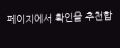페이지에서 확인을 추천합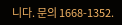니다. 문의 1668-1352.